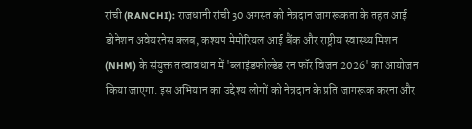रांची (RANCHI): राजधानी रांची 30 अगस्त को नेत्रदान जागरूकता के तहत आई डोनेशन अवेयरनेस क्लब, कश्यप मेमोरियल आई बैंक और राष्ट्रीय स्वास्थ्य मिशन (NHM) के संयुक्त तत्वावधान में 'ब्लाइंडफोल्डेड रन फॉर विजन 2026' का आयोजन किया जाएगा. इस अभियान का उद्देश्य लोगों को नेत्रदान के प्रति जागरूक करना और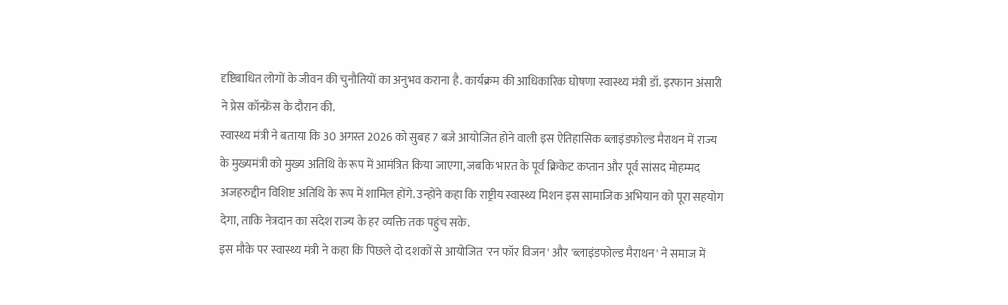दृष्टिबाधित लोगों के जीवन की चुनौतियों का अनुभव कराना है. कार्यक्रम की आधिकारिक घोषणा स्वास्थ्य मंत्री डॉ. इरफान अंसारी ने प्रेस कॉन्फ्रेंस के दौरान की.
स्वास्थ्य मंत्री ने बताया कि 30 अगस्त 2026 को सुबह 7 बजे आयोजित होने वाली इस ऐतिहासिक ब्लाइंडफोल्ड मैराथन में राज्य के मुख्यमंत्री को मुख्य अतिथि के रूप में आमंत्रित किया जाएगा, जबकि भारत के पूर्व क्रिकेट कप्तान और पूर्व सांसद मोहम्मद अजहरुद्दीन विशिष्ट अतिथि के रूप में शामिल होंगे. उन्होंने कहा कि राष्ट्रीय स्वास्थ्य मिशन इस सामाजिक अभियान को पूरा सहयोग देगा, ताकि नेत्रदान का संदेश राज्य के हर व्यक्ति तक पहुंच सके.
इस मौके पर स्वास्थ्य मंत्री ने कहा कि पिछले दो दशकों से आयोजित 'रन फॉर विजन' और 'ब्लाइंडफोल्ड मैराथन' ने समाज में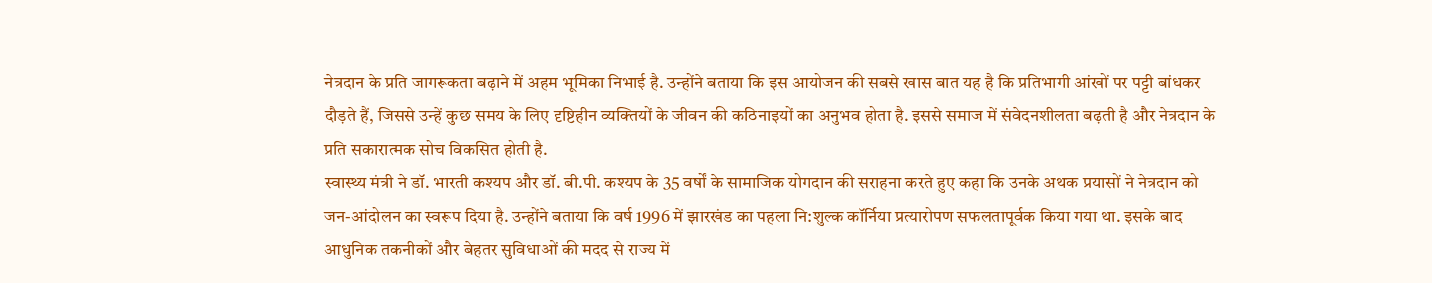नेत्रदान के प्रति जागरूकता बढ़ाने में अहम भूमिका निभाई है. उन्होंने बताया कि इस आयोजन की सबसे खास बात यह है कि प्रतिभागी आंखों पर पट्टी बांधकर दौड़ते हैं, जिससे उन्हें कुछ समय के लिए दृष्टिहीन व्यक्तियों के जीवन की कठिनाइयों का अनुभव होता है. इससे समाज में संवेदनशीलता बढ़ती है और नेत्रदान के प्रति सकारात्मक सोच विकसित होती है.
स्वास्थ्य मंत्री ने डॉ. भारती कश्यप और डॉ. बी.पी. कश्यप के 35 वर्षों के सामाजिक योगदान की सराहना करते हुए कहा कि उनके अथक प्रयासों ने नेत्रदान को जन-आंदोलन का स्वरूप दिया है. उन्होंने बताया कि वर्ष 1996 में झारखंड का पहला नि:शुल्क कॉर्निया प्रत्यारोपण सफलतापूर्वक किया गया था. इसके बाद आधुनिक तकनीकों और बेहतर सुविधाओं की मदद से राज्य में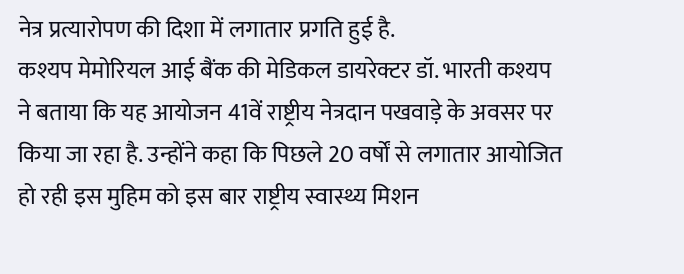नेत्र प्रत्यारोपण की दिशा में लगातार प्रगति हुई है.
कश्यप मेमोरियल आई बैंक की मेडिकल डायरेक्टर डॉ. भारती कश्यप ने बताया कि यह आयोजन 41वें राष्ट्रीय नेत्रदान पखवाड़े के अवसर पर किया जा रहा है. उन्होंने कहा कि पिछले 20 वर्षों से लगातार आयोजित हो रही इस मुहिम को इस बार राष्ट्रीय स्वास्थ्य मिशन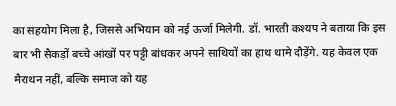का सहयोग मिला है, जिससे अभियान को नई ऊर्जा मिलेगी. डॉ. भारती कश्यप ने बताया कि इस बार भी सैकड़ों बच्चे आंखों पर पट्टी बांधकर अपने साथियों का हाथ थामे दौड़ेंगे. यह केवल एक मैराथन नहीं, बल्कि समाज को यह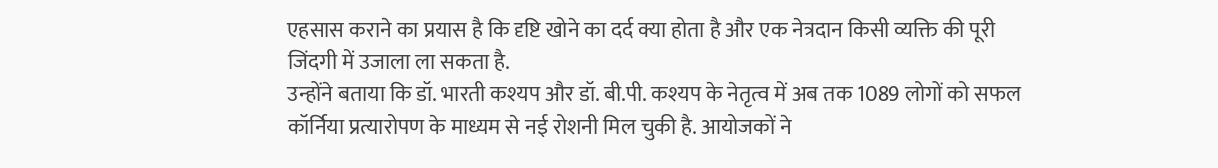एहसास कराने का प्रयास है कि दृष्टि खोने का दर्द क्या होता है और एक नेत्रदान किसी व्यक्ति की पूरी जिंदगी में उजाला ला सकता है.
उन्होंने बताया कि डॉ. भारती कश्यप और डॉ. बी.पी. कश्यप के नेतृत्व में अब तक 1089 लोगों को सफल कॉर्निया प्रत्यारोपण के माध्यम से नई रोशनी मिल चुकी है. आयोजकों ने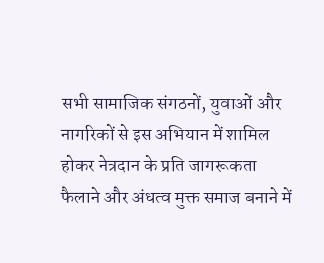सभी सामाजिक संगठनों, युवाओं और नागरिकों से इस अभियान में शामिल होकर नेत्रदान के प्रति जागरूकता फैलाने और अंधत्व मुक्त समाज बनाने में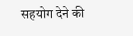सहयोग देने की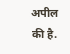अपील की है.